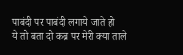पाबंदी पर पाबंदी लगाये जाते हो
ये तो बता दो कब्र पर मेरी क्या ताले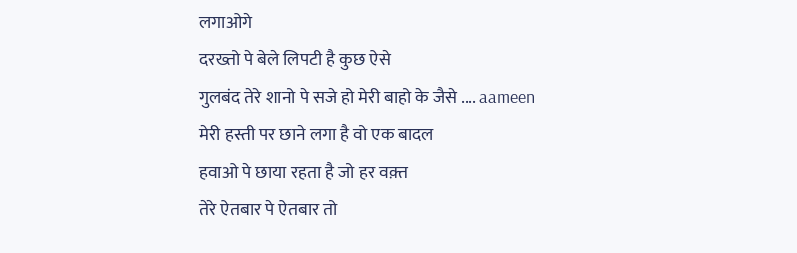लगाओगे
दरख्तो पे बेले लिपटी है कुछ ऐसे
गुलबंद तेरे शानो पे सजे हो मेरी बाहो के जैसे .... aameen
मेरी हस्ती पर छाने लगा है वो एक बादल
हवाओ पे छाया रहता है जो हर वक़्त
तेरे ऐतबार पे ऐतबार तो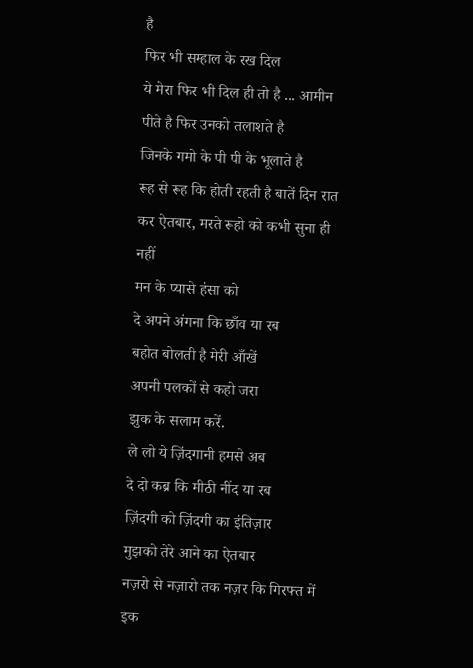है
फिर भी सम्हाल के रख दिल
ये मेरा फिर भी दिल ही तो है ... आमीन
पीते है फिर उनको तलाशते है
जिनके गमो के पी पी के भूलाते है
रूह से रूह कि होती रहती है बातें दिन रात
कर ऐतबार, मरते रूहो को कभी सुना ही नहीं
मन के प्यासे हंसा को
दे अपने अंगना कि छाँव या रब
बहोत बोलती है मेरी आँखें
अपनी पलकों से कहो जरा
झुक के सलाम करें.
ले लो ये ज़िंदगानी हमसे अब
दे दो कब्र कि मीठी नींद या रब
ज़िंदगी को ज़िंदगी का इंतिज़ार
मुझको तेरे आने का ऐतबार
नज़रो से नज़ारो तक नज़र कि गिरफ्त में
इक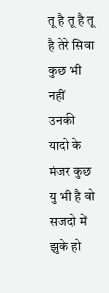तू है तू है तू है तेरे सिवा कुछ भी नहीं
उनकी यादो के मंजर कुछ
यु भी है वो सजदो में झुके हो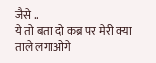जैसे ..
ये तो बता दो कब्र पर मेरी क्या ताले लगाओगे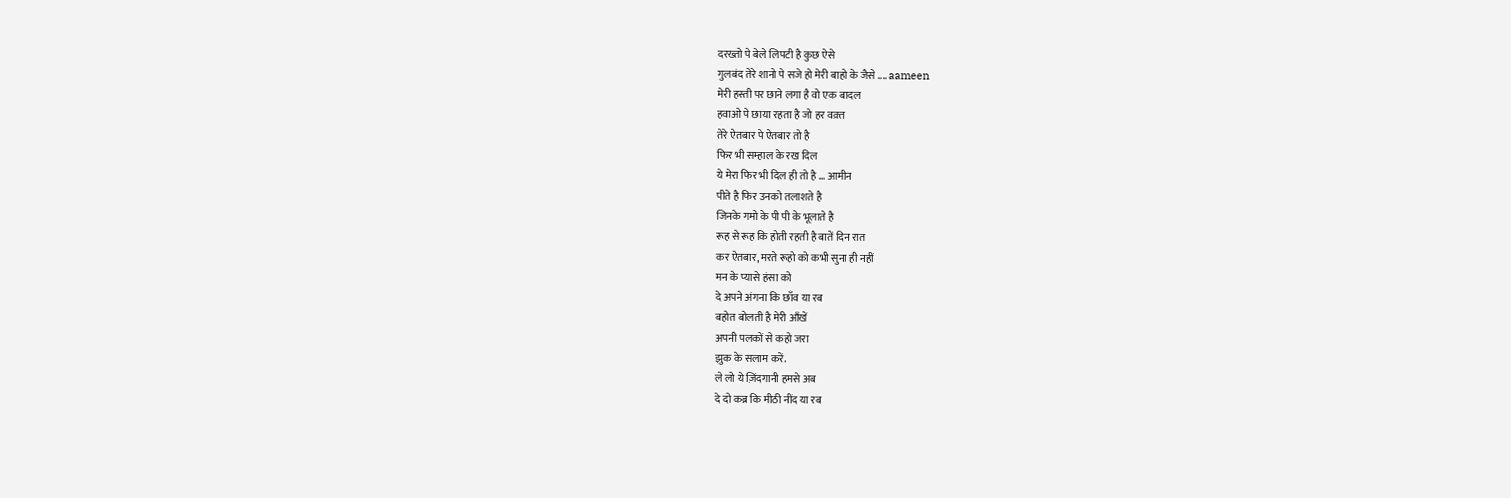दरख्तो पे बेले लिपटी है कुछ ऐसे
गुलबंद तेरे शानो पे सजे हो मेरी बाहो के जैसे .... aameen
मेरी हस्ती पर छाने लगा है वो एक बादल
हवाओ पे छाया रहता है जो हर वक़्त
तेरे ऐतबार पे ऐतबार तो है
फिर भी सम्हाल के रख दिल
ये मेरा फिर भी दिल ही तो है ... आमीन
पीते है फिर उनको तलाशते है
जिनके गमो के पी पी के भूलाते है
रूह से रूह कि होती रहती है बातें दिन रात
कर ऐतबार, मरते रूहो को कभी सुना ही नहीं
मन के प्यासे हंसा को
दे अपने अंगना कि छाँव या रब
बहोत बोलती है मेरी आँखें
अपनी पलकों से कहो जरा
झुक के सलाम करें.
ले लो ये ज़िंदगानी हमसे अब
दे दो कब्र कि मीठी नींद या रब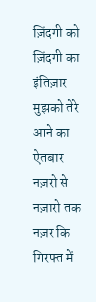ज़िंदगी को ज़िंदगी का इंतिज़ार
मुझको तेरे आने का ऐतबार
नज़रो से नज़ारो तक नज़र कि गिरफ्त में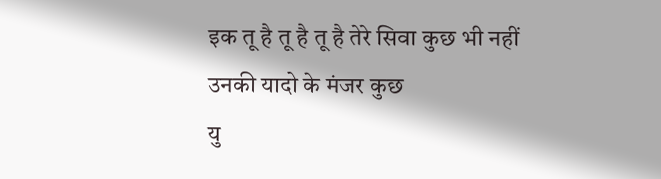इक तू है तू है तू है तेरे सिवा कुछ भी नहीं
उनकी यादो के मंजर कुछ
यु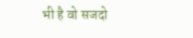भी है वो सजदो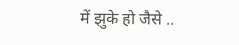में झुके हो जैसे ..